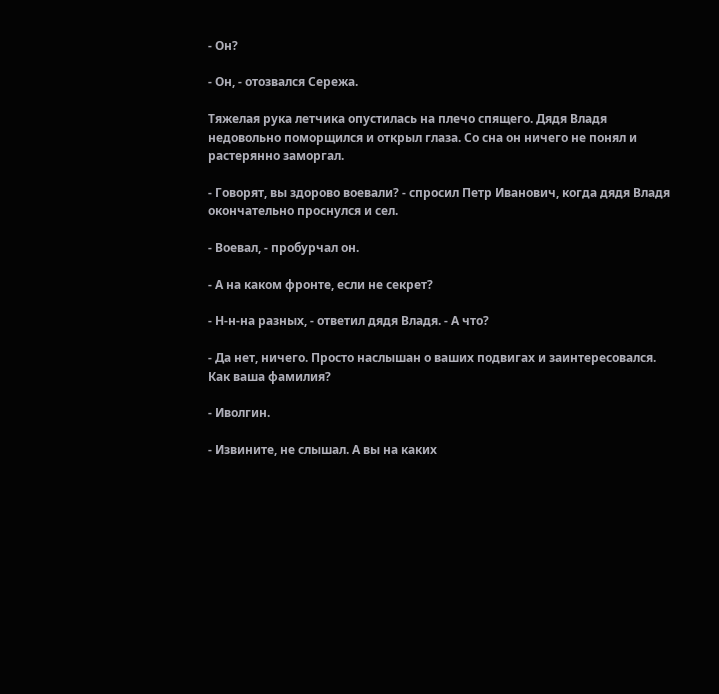- Он?

- Он, - отозвался Сережа.

Тяжелая рука летчика опустилась на плечо спящего. Дядя Владя недовольно поморщился и открыл глаза. Со сна он ничего не понял и растерянно заморгал.

- Говорят, вы здорово воевали? - спросил Петр Иванович, когда дядя Владя окончательно проснулся и сел.

- Воевал, - пробурчал он.

- А на каком фронте, если не секрет?

- Н-н-на разных, - ответил дядя Владя. - А что?

- Да нет, ничего. Просто наслышан о ваших подвигах и заинтересовался. Как ваша фамилия?

- Иволгин.

- Извините, не слышал. А вы на каких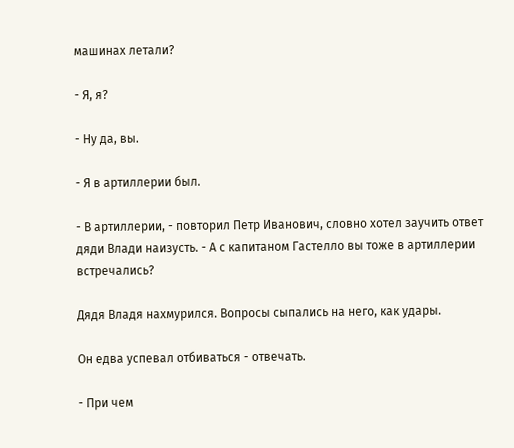машинах летали?

- Я, я?

- Ну да, вы.

- Я в артиллерии был.

- В артиллерии, - повторил Петр Иванович, словно хотел заучить ответ дяди Влади наизусть. - А с капитаном Гастелло вы тоже в артиллерии встречались?

Дядя Владя нахмурился. Вопросы сыпались на него, как удары.

Он едва успевал отбиваться - отвечать.

- При чем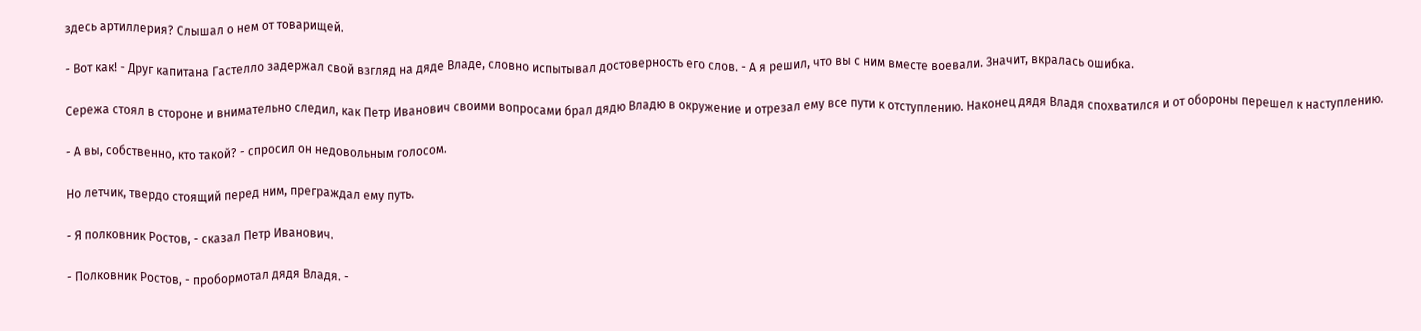здесь артиллерия? Слышал о нем от товарищей.

- Вот как! - Друг капитана Гастелло задержал свой взгляд на дяде Владе, словно испытывал достоверность его слов. - А я решил, что вы с ним вместе воевали. Значит, вкралась ошибка.

Сережа стоял в стороне и внимательно следил, как Петр Иванович своими вопросами брал дядю Владю в окружение и отрезал ему все пути к отступлению. Наконец дядя Владя спохватился и от обороны перешел к наступлению.

- А вы, собственно, кто такой? - спросил он недовольным голосом.

Но летчик, твердо стоящий перед ним, преграждал ему путь.

- Я полковник Ростов, - сказал Петр Иванович.

- Полковник Ростов, - пробормотал дядя Владя. -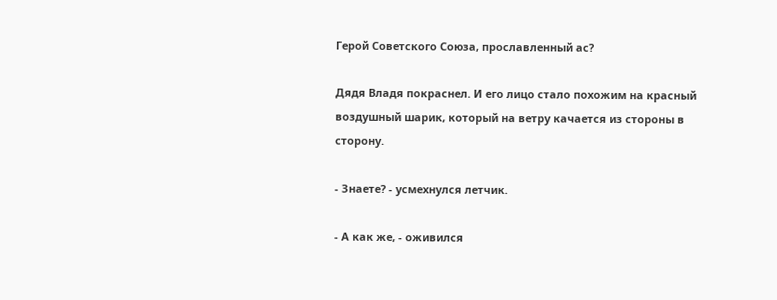Герой Советского Союза, прославленный ас?

Дядя Владя покраснел. И его лицо стало похожим на красный воздушный шарик, который на ветру качается из стороны в сторону.

- Знаете? - усмехнулся летчик.

- А как же, - оживился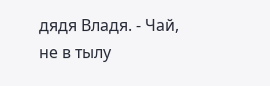дядя Владя. - Чай, не в тылу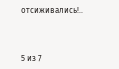отсиживались!..



5 из 7